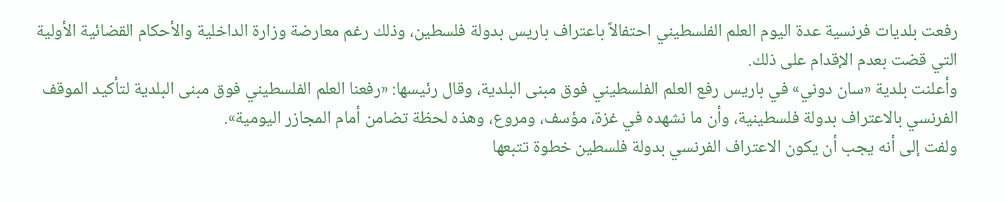رفعت بلديات فرنسية عدة اليوم العلم الفلسطيني احتفالاً باعتراف باريس بدولة فلسطين، وذلك رغم معارضة وزارة الداخلية والأحكام القضائية الأولية التي قضت بعدم الإقدام على ذلك.
وأعلنت بلدية «سان دوني» في باريس رفع العلم الفلسطيني فوق مبنى البلدية، وقال رئيسها: «رفعنا العلم الفلسطيني فوق مبنى البلدية لتأكيد الموقف الفرنسي بالاعتراف بدولة فلسطينية، وأن ما نشهده في غزة، مؤسف، ومروع، وهذه لحظة تضامن أمام المجازر اليومية».
ولفت إلى أنه يجب أن يكون الاعتراف الفرنسي بدولة فلسطين خطوة تتبعها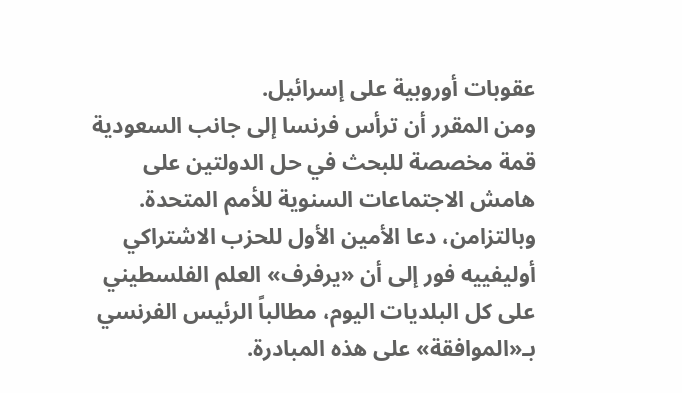عقوبات أوروبية على إسرائيل.
ومن المقرر أن ترأس فرنسا إلى جانب السعودية قمة مخصصة للبحث في حل الدولتين على هامش الاجتماعات السنوية للأمم المتحدة.
وبالتزامن، دعا الأمين الأول للحزب الاشتراكي أوليفييه فور إلى أن «يرفرف» العلم الفلسطيني على كل البلديات اليوم، مطالباً الرئيس الفرنسي بـ«الموافقة» على هذه المبادرة.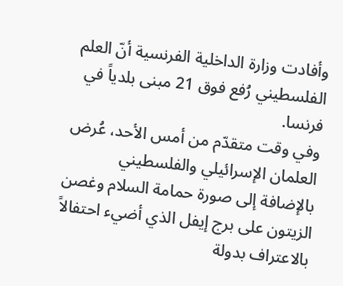وأفادت وزارة الداخلية الفرنسية أنّ العلم الفلسطيني رُفع فوق 21 مبنى بلدياً في فرنسا.
وفي وقت متقدّم من أمس الأحد، عُرض العلمان الإسرائيلي والفلسطيني بالإضافة إلى صورة حمامة السلام وغصن الزيتون على برج إيفل الذي أضيء احتفالاً بالاعتراف بدولة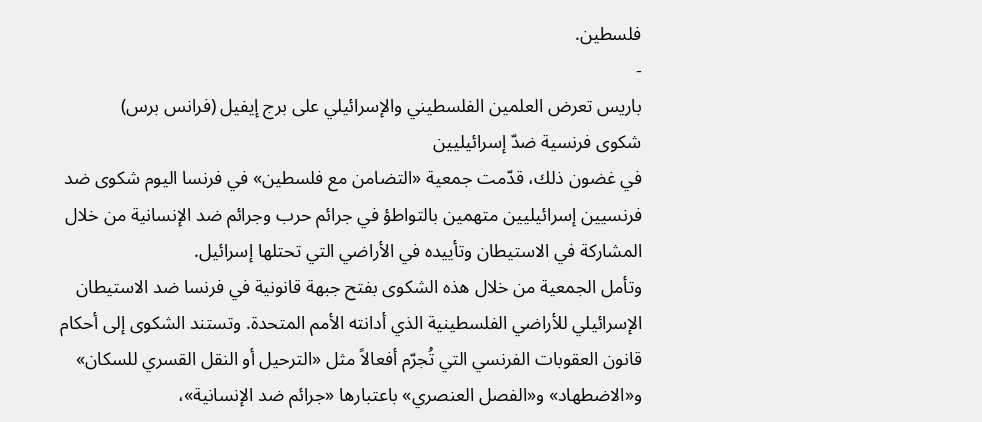فلسطين.
-
باريس تعرض العلمين الفلسطيني والإسرائيلي على برج إيفيل (فرانس برس)
شكوى فرنسية ضدّ إسرائيليين
في غضون ذلك، قدّمت جمعية «التضامن مع فلسطين» في فرنسا اليوم شكوى ضد فرنسيين إسرائيليين متهمين بالتواطؤ في جرائم حرب وجرائم ضد الإنسانية من خلال المشاركة في الاستيطان وتأييده في الأراضي التي تحتلها إسرائيل.
وتأمل الجمعية من خلال هذه الشكوى بفتح جبهة قانونية في فرنسا ضد الاستيطان الإسرائيلي للأراضي الفلسطينية الذي أدانته الأمم المتحدة. وتستند الشكوى إلى أحكام قانون العقوبات الفرنسي التي تُجرّم أفعالاً مثل «الترحيل أو النقل القسري للسكان» و«الاضطهاد» و«الفصل العنصري» باعتبارها «جرائم ضد الإنسانية»،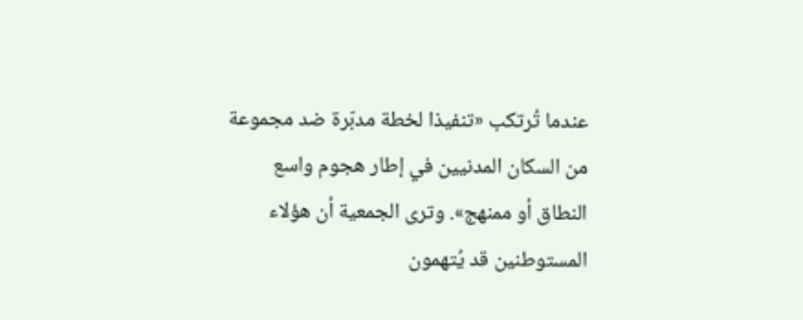عندما تُرتكب «تنفيذا لخطة مدبّرة ضد مجموعة من السكان المدنيين في إطار هجوم واسع النطاق أو ممنهج». وترى الجمعية أن هؤلاء المستوطنين قد يُتهمون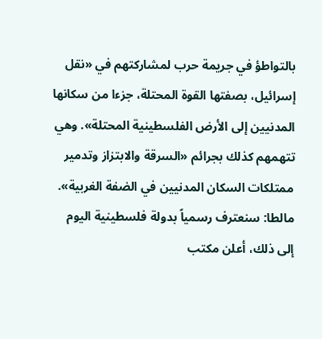بالتواطؤ في جريمة حرب لمشاركتهم في «نقل إسرائيل، بصفتها القوة المحتلة، جزءا من سكانها المدنيين إلى الأرض الفلسطينية المحتلة». وهي تتهمهم كذلك بجرائم «السرقة والابتزاز وتدمير ممتلكات السكان المدنيين في الضفة الغربية».
مالطا: سنعترف رسمياً بدولة فلسطينية اليوم
إلى ذلك، أعلن مكتب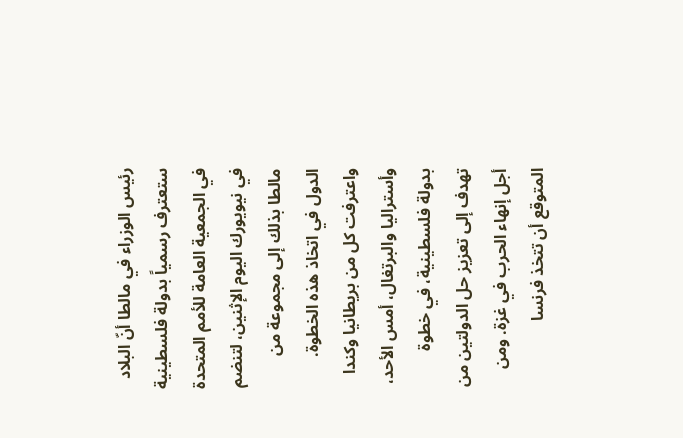رئيس الوزراء في مالطا أنّ البلاد ستعترف رسمياً بدولة فلسطينية في الجمعية العامة للأمم المتحدة في نيويورك اليوم الإثنين، لتنضم مالطا بذلك إلى مجموعة من الدول في اتخاذ هذه الخطوة.
واعترفت كل من بريطانيا وكندا وأستراليا والبرتغال، أمس الأحد، بدولة فلسطينية، في خطوة تهدف إلى تعزيز حل الدولتين من أجل إنهاء الحرب في غزة. ومن المتوقع أن تتخذ فرنسا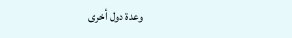وعدة دول أخرى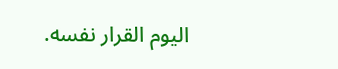اليوم القرار نفسه.